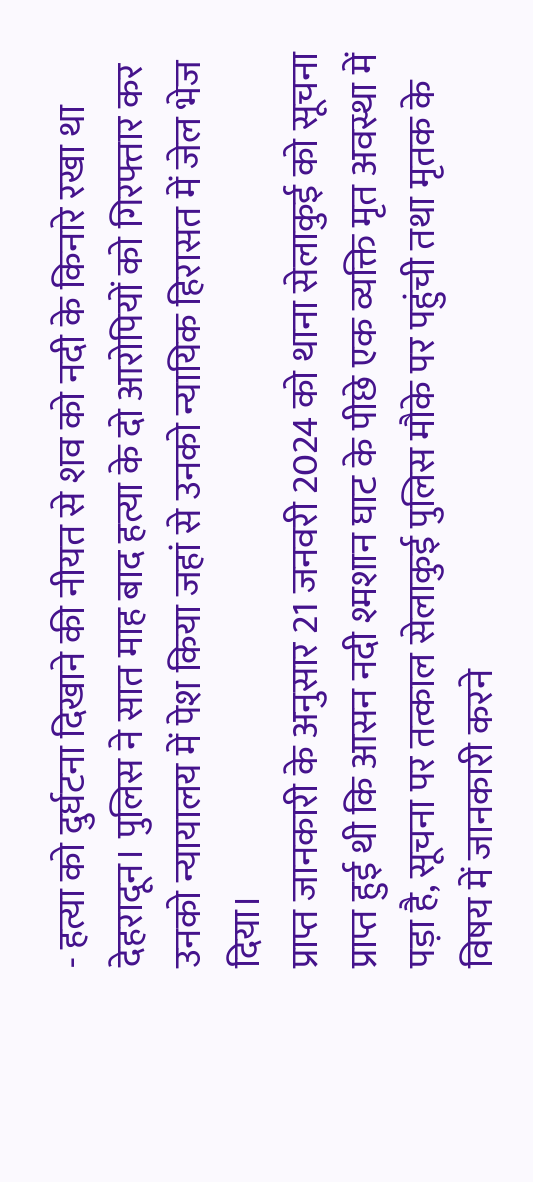- हत्या को दुर्घटना दिखाने की नीयत से शव को नदी के किनारे रखा था
देहरादून। पुलिस ने सात माह बाद हत्या के दो आरोपियों को गिरफ्तार कर उनको न्यायालय में पेश किया जहां से उनको न्यायिक हिरासत में जेल भेज दिया।
प्राप्त जानकारी के अनुसार 21 जनवरी 2024 को थाना सेलाकुई को सूचना प्राप्त हुई थी कि आसन नदी श्मशान घाट के पीछे एक व्यक्ति मृत अवस्था में पड़ा है, सूचना पर तत्काल सेलाकुई पुलिस मौके पर पहुंची तथा मृतक के विषय में जानकारी करने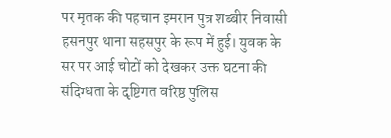पर मृतक की पहचान इमरान पुत्र शब्बीर निवासी हसनपुर थाना सहसपुर के रूप में हुई। युवक के सर पर आई चोटों को देखकर उक्त घटना की संदिग्धता के दृष्टिगत वरिष्ठ पुलिस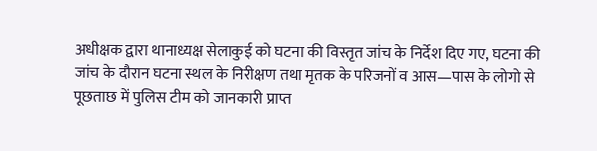अधीक्षक द्वारा थानाध्यक्ष सेलाकुई को घटना की विस्तृत जांच के निर्देश दिए गए, घटना की जांच के दौरान घटना स्थल के निरीक्षण तथा मृतक के परिजनों व आस—पास के लोगो से पूछताछ में पुलिस टीम को जानकारी प्राप्त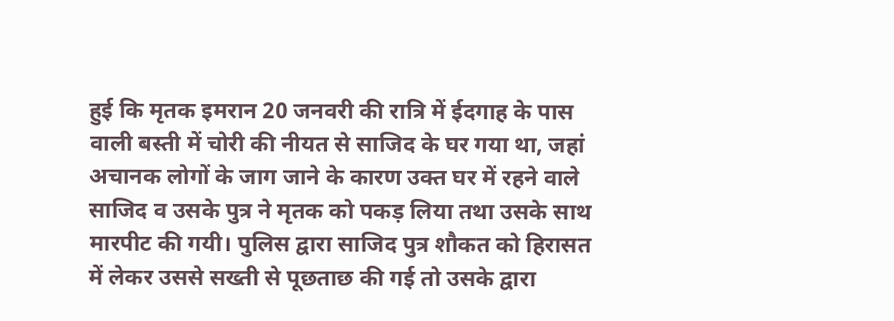हुई कि मृतक इमरान 20 जनवरी की रात्रि में ईदगाह के पास वाली बस्ती में चोरी की नीयत से साजिद के घर गया था, जहां अचानक लोगों के जाग जाने के कारण उक्त घर में रहने वाले साजिद व उसके पुत्र ने मृतक को पकड़ लिया तथा उसके साथ मारपीट की गयी। पुलिस द्वारा साजिद पुत्र शौकत को हिरासत में लेकर उससे सख्ती से पूछताछ की गई तो उसके द्वारा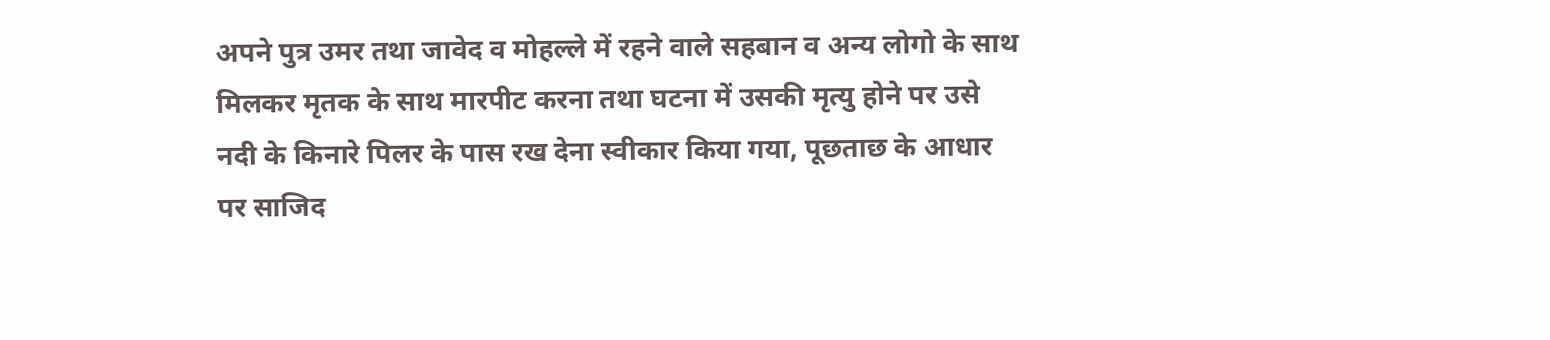अपने पुत्र उमर तथा जावेद व मोहल्ले में रहने वाले सहबान व अन्य लोगो के साथ मिलकर मृतक के साथ मारपीट करना तथा घटना में उसकी मृत्यु होने पर उसे नदी के किनारे पिलर के पास रख देना स्वीकार किया गया, पूछताछ के आधार पर साजिद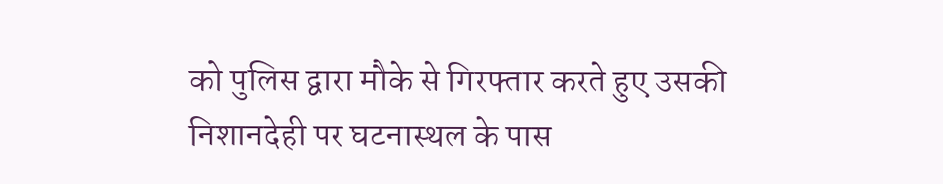को पुलिस द्वारा मौके से गिरफ्तार करते हुए उसकी निशानदेही पर घटनास्थल के पास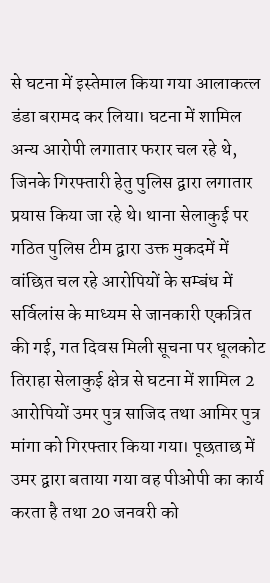से घटना में इस्तेमाल किया गया आलाकत्ल डंडा बरामद कर लिया। घटना में शामिल अन्य आरोपी लगातार फरार चल रहे थे, जिनके गिरफ्तारी हेतु पुलिस द्वारा लगातार प्रयास किया जा रहे थे। थाना सेलाकुई पर गठित पुलिस टीम द्वारा उक्त मुकदमें में वांछित चल रहे आरोपियों के सम्बंध में सर्विलांस के माध्यम से जानकारी एकत्रित की गई, गत दिवस मिली सूचना पर धूलकोट तिराहा सेलाकुई क्षेत्र से घटना में शामिल 2 आरोपियों उमर पुत्र साजिद तथा आमिर पुत्र मांगा को गिरफ्तार किया गया। पूछताछ में उमर द्वारा बताया गया वह पीओपी का कार्य करता है तथा 20 जनवरी को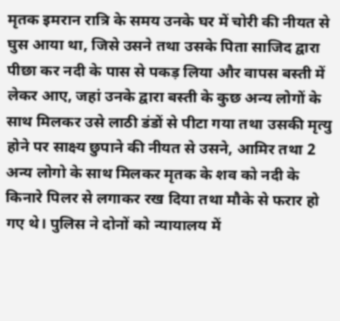मृतक इमरान रात्रि के समय उनके घर में चोरी की नीयत से घुस आया था, जिसे उसने तथा उसके पिता साजिद द्वारा पीछा कर नदी के पास से पकड़ लिया और वापस बस्ती में लेकर आए, जहां उनके द्वारा बस्ती के कुछ अन्य लोगों के साथ मिलकर उसे लाठी डंडों से पीटा गया तथा उसकी मृत्यु होने पर साक्ष्य छुपाने की नीयत से उसने, आमिर तथा 2 अन्य लोगो के साथ मिलकर मृतक के शव को नदी के किनारे पिलर से लगाकर रख दिया तथा मौके से फरार हो गए थे। पुलिस ने दोनों को न्यायालय में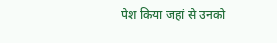पेश किया जहां से उनको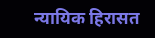न्यायिक हिरासत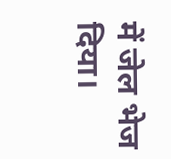में जेल भेज दिया।